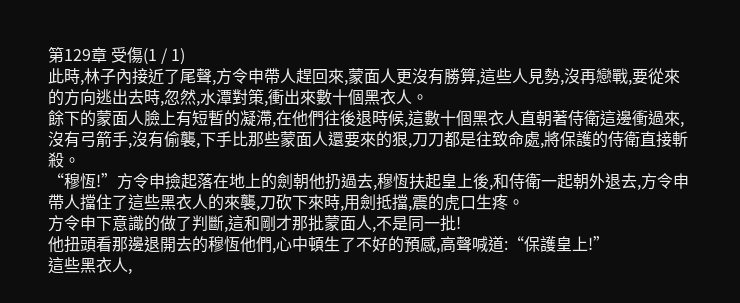第129章 受傷(1 / 1)
此時,林子內接近了尾聲,方令申帶人趕回來,蒙面人更沒有勝算,這些人見勢,沒再戀戰,要從來的方向逃出去時,忽然,水潭對策,衝出來數十個黑衣人。
餘下的蒙面人臉上有短暫的凝滯,在他們往後退時候,這數十個黑衣人直朝著侍衛這邊衝過來,沒有弓箭手,沒有偷襲,下手比那些蒙面人還要來的狠,刀刀都是往致命處,將保護的侍衛直接斬殺。
“穆恆!”方令申撿起落在地上的劍朝他扔過去,穆恆扶起皇上後,和侍衛一起朝外退去,方令申帶人擋住了這些黑衣人的來襲,刀砍下來時,用劍抵擋,震的虎口生疼。
方令申下意識的做了判斷,這和剛才那批蒙面人,不是同一批!
他扭頭看那邊退開去的穆恆他們,心中頓生了不好的預感,高聲喊道:“保護皇上!”
這些黑衣人,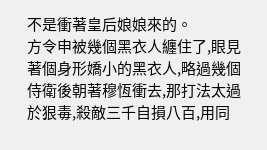不是衝著皇后娘娘來的。
方令申被幾個黑衣人纏住了,眼見著個身形嬌小的黑衣人,略過幾個侍衛後朝著穆恆衝去,那打法太過於狠毒,殺敵三千自損八百,用同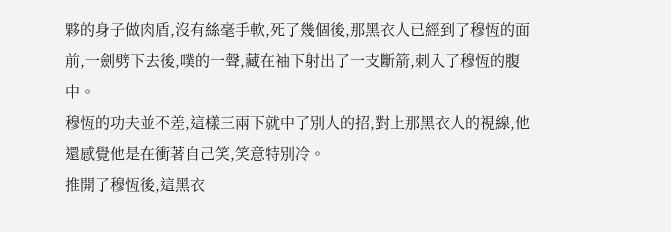夥的身子做肉盾,沒有絲毫手軟,死了幾個後,那黑衣人已經到了穆恆的面前,一劍劈下去後,噗的一聲,藏在袖下射出了一支斷箭,刺入了穆恆的腹中。
穆恆的功夫並不差,這樣三兩下就中了別人的招,對上那黑衣人的視線,他還感覺他是在衝著自己笑,笑意特別冷。
推開了穆恆後,這黑衣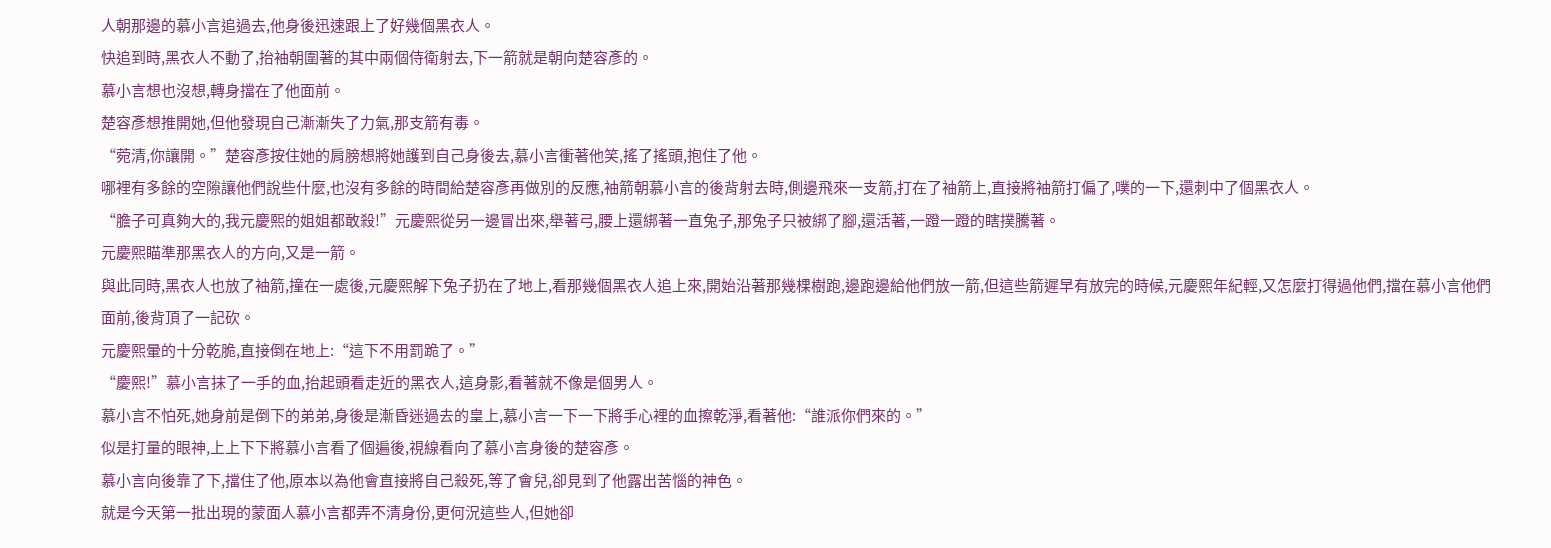人朝那邊的慕小言追過去,他身後迅速跟上了好幾個黑衣人。
快追到時,黑衣人不動了,抬袖朝圍著的其中兩個侍衛射去,下一箭就是朝向楚容彥的。
慕小言想也沒想,轉身擋在了他面前。
楚容彥想推開她,但他發現自己漸漸失了力氣,那支箭有毒。
“菀清,你讓開。”楚容彥按住她的肩膀想將她護到自己身後去,慕小言衝著他笑,搖了搖頭,抱住了他。
哪裡有多餘的空隙讓他們說些什麼,也沒有多餘的時間給楚容彥再做別的反應,袖箭朝慕小言的後背射去時,側邊飛來一支箭,打在了袖箭上,直接將袖箭打偏了,噗的一下,還刺中了個黑衣人。
“膽子可真夠大的,我元慶熙的姐姐都敢殺!”元慶熙從另一邊冒出來,舉著弓,腰上還綁著一直兔子,那兔子只被綁了腳,還活著,一蹬一蹬的瞎撲騰著。
元慶熙瞄準那黑衣人的方向,又是一箭。
與此同時,黑衣人也放了袖箭,撞在一處後,元慶熙解下兔子扔在了地上,看那幾個黑衣人追上來,開始沿著那幾棵樹跑,邊跑邊給他們放一箭,但這些箭遲早有放完的時候,元慶熙年紀輕,又怎麼打得過他們,擋在慕小言他們面前,後背頂了一記砍。
元慶熙暈的十分乾脆,直接倒在地上:“這下不用罰跪了。”
“慶熙!”慕小言抹了一手的血,抬起頭看走近的黑衣人,這身影,看著就不像是個男人。
慕小言不怕死,她身前是倒下的弟弟,身後是漸昏迷過去的皇上,慕小言一下一下將手心裡的血擦乾淨,看著他:“誰派你們來的。”
似是打量的眼神,上上下下將慕小言看了個遍後,視線看向了慕小言身後的楚容彥。
慕小言向後靠了下,擋住了他,原本以為他會直接將自己殺死,等了會兒,卻見到了他露出苦惱的神色。
就是今天第一批出現的蒙面人慕小言都弄不清身份,更何況這些人,但她卻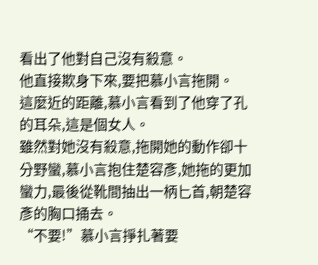看出了他對自己沒有殺意。
他直接欺身下來,要把慕小言拖開。
這麼近的距離,慕小言看到了他穿了孔的耳朵,這是個女人。
雖然對她沒有殺意,拖開她的動作卻十分野蠻,慕小言抱住楚容彥,她拖的更加蠻力,最後從靴間抽出一柄匕首,朝楚容彥的胸口捅去。
“不要!”慕小言掙扎著要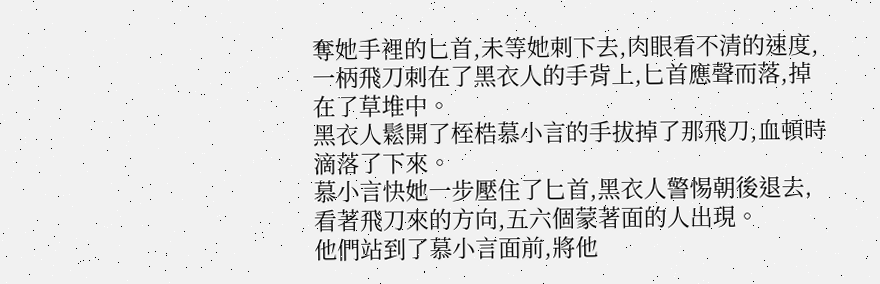奪她手裡的匕首,未等她刺下去,肉眼看不清的速度,一柄飛刀刺在了黑衣人的手背上,匕首應聲而落,掉在了草堆中。
黑衣人鬆開了桎梏慕小言的手拔掉了那飛刀,血頓時滴落了下來。
慕小言快她一步壓住了匕首,黑衣人警惕朝後退去,看著飛刀來的方向,五六個蒙著面的人出現。
他們站到了慕小言面前,將他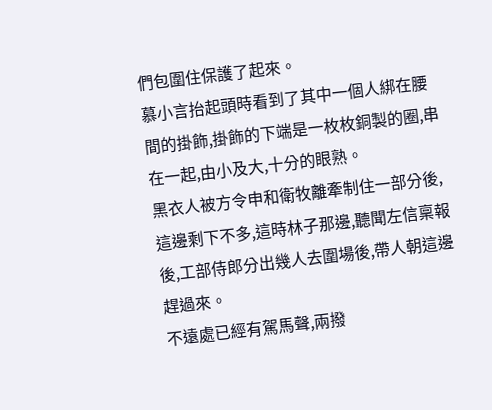們包圍住保護了起來。
慕小言抬起頭時看到了其中一個人綁在腰間的掛飾,掛飾的下端是一枚枚銅製的圈,串在一起,由小及大,十分的眼熟。
黑衣人被方令申和衛牧離牽制住一部分後,這邊剩下不多,這時林子那邊,聽聞左信稟報後,工部侍郎分出幾人去圍場後,帶人朝這邊趕過來。
不遠處已經有駕馬聲,兩撥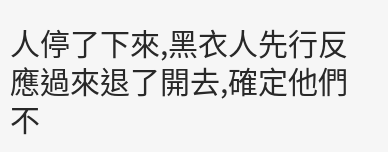人停了下來,黑衣人先行反應過來退了開去,確定他們不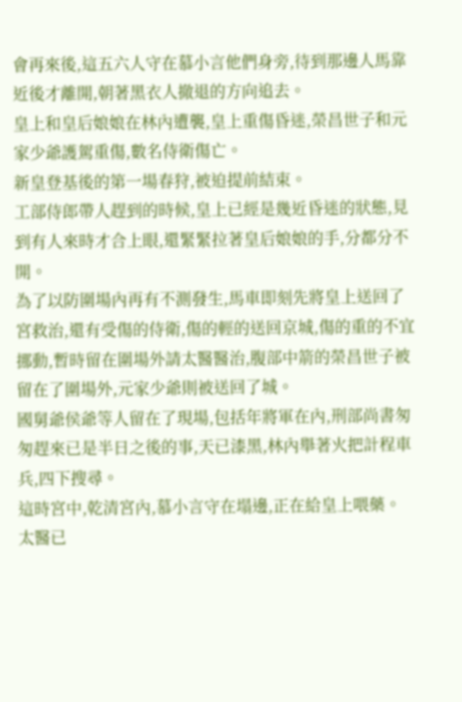會再來後,這五六人守在慕小言他們身旁,待到那邊人馬靠近後才離開,朝著黑衣人撤退的方向追去。
皇上和皇后娘娘在林內遭襲,皇上重傷昏迷,榮昌世子和元家少爺護駕重傷,數名侍衛傷亡。
新皇登基後的第一場春狩,被迫提前結束。
工部侍郎帶人趕到的時候,皇上已經是幾近昏迷的狀態,見到有人來時才合上眼,還緊緊拉著皇后娘娘的手,分都分不開。
為了以防圍場內再有不測發生,馬車即刻先將皇上送回了宮救治,還有受傷的侍衛,傷的輕的送回京城,傷的重的不宜挪動,暫時留在圍場外請太醫醫治,腹部中箭的榮昌世子被留在了圍場外,元家少爺則被送回了城。
國舅爺侯爺等人留在了現場,包括年將軍在內,刑部尚書匆匆趕來已是半日之後的事,天已漆黑,林內舉著火把計程車兵,四下搜尋。
這時宮中,乾清宮內,慕小言守在塌邊,正在給皇上喂藥。
太醫已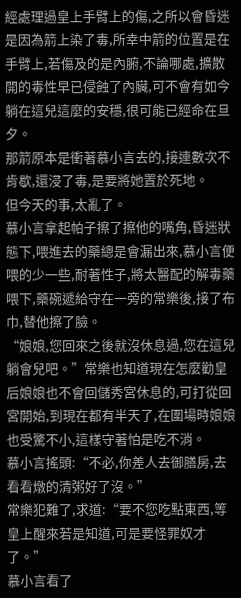經處理過皇上手臂上的傷,之所以會昏迷是因為箭上染了毒,所幸中箭的位置是在手臂上,若傷及的是內腑,不論哪處,擴散開的毒性早已侵蝕了內臟,可不會有如今躺在這兒這麼的安穩,很可能已經命在旦夕。
那箭原本是衝著慕小言去的,接連數次不肯歇,還浸了毒,是要將她置於死地。
但今天的事,太亂了。
慕小言拿起帕子擦了擦他的嘴角,昏迷狀態下,喂進去的藥總是會漏出來,慕小言便喂的少一些,耐著性子,將太醫配的解毒藥喂下,藥碗遞給守在一旁的常樂後,接了布巾,替他擦了臉。
“娘娘,您回來之後就沒休息過,您在這兒躺會兒吧。”常樂也知道現在怎麼勸皇后娘娘也不會回儲秀宮休息的,可打從回宮開始,到現在都有半天了,在圍場時娘娘也受驚不小,這樣守著怕是吃不消。
慕小言搖頭:“不必,你差人去御膳房,去看看燉的清粥好了沒。”
常樂犯難了,求道:“要不您吃點東西,等皇上醒來若是知道,可是要怪罪奴才了。”
慕小言看了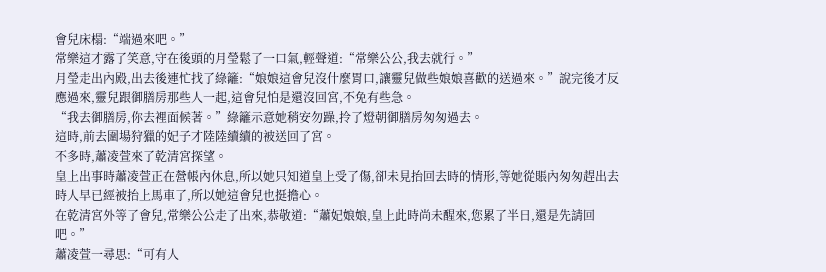會兒床榻:“端過來吧。”
常樂這才露了笑意,守在後頭的月瑩鬆了一口氣,輕聲道:“常樂公公,我去就行。”
月瑩走出內殿,出去後連忙找了綠籬:“娘娘這會兒沒什麼胃口,讓靈兒做些娘娘喜歡的送過來。”說完後才反應過來,靈兒跟御膳房那些人一起,這會兒怕是還沒回宮,不免有些急。
“我去御膳房,你去裡面候著。”綠籬示意她稍安勿躁,拎了燈朝御膳房匆匆過去。
這時,前去圍場狩獵的妃子才陸陸續續的被送回了宮。
不多時,蕭凌萱來了乾清宮探望。
皇上出事時蕭凌萱正在營帳內休息,所以她只知道皇上受了傷,卻未見抬回去時的情形,等她從賬內匆匆趕出去時人早已經被抬上馬車了,所以她這會兒也挺擔心。
在乾清宮外等了會兒,常樂公公走了出來,恭敬道:“蕭妃娘娘,皇上此時尚未醒來,您累了半日,還是先請回吧。”
蕭凌萱一尋思:“可有人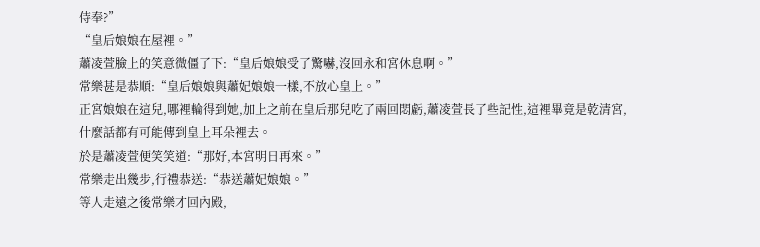侍奉?”
“皇后娘娘在屋裡。”
蕭凌萱臉上的笑意微僵了下:“皇后娘娘受了驚嚇,沒回永和宮休息啊。”
常樂甚是恭順:“皇后娘娘與蕭妃娘娘一樣,不放心皇上。”
正宮娘娘在這兒,哪裡輪得到她,加上之前在皇后那兒吃了兩回悶虧,蕭凌萱長了些記性,這裡畢竟是乾清宮,什麼話都有可能傳到皇上耳朵裡去。
於是蕭凌萱便笑笑道:“那好,本宮明日再來。”
常樂走出幾步,行禮恭送:“恭送蕭妃娘娘。”
等人走遠之後常樂才回內殿,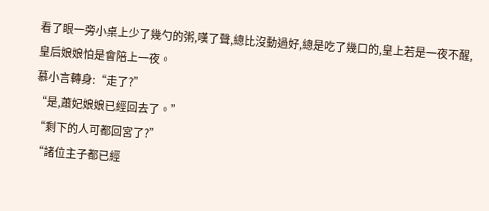看了眼一旁小桌上少了幾勺的粥,嘆了聲,總比沒動過好,總是吃了幾口的,皇上若是一夜不醒,皇后娘娘怕是會陪上一夜。
慕小言轉身:“走了?”
“是,蕭妃娘娘已經回去了。”
“剩下的人可都回宮了?”
“諸位主子都已經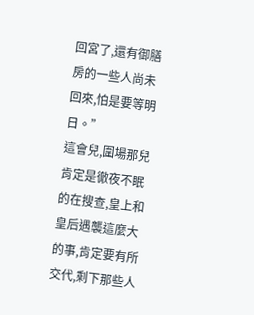回宮了,還有御膳房的一些人尚未回來,怕是要等明日。”
這會兒,圍場那兒肯定是徹夜不眠的在搜查,皇上和皇后遇襲這麼大的事,肯定要有所交代,剩下那些人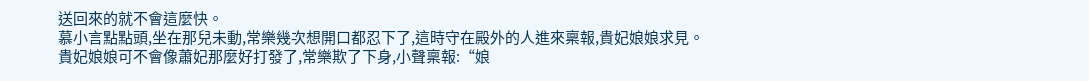送回來的就不會這麼快。
慕小言點點頭,坐在那兒未動,常樂幾次想開口都忍下了,這時守在殿外的人進來稟報,貴妃娘娘求見。
貴妃娘娘可不會像蕭妃那麼好打發了,常樂欺了下身,小聲稟報:“娘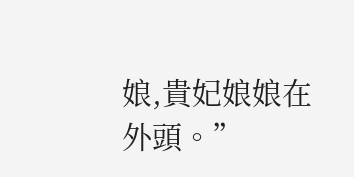娘,貴妃娘娘在外頭。”